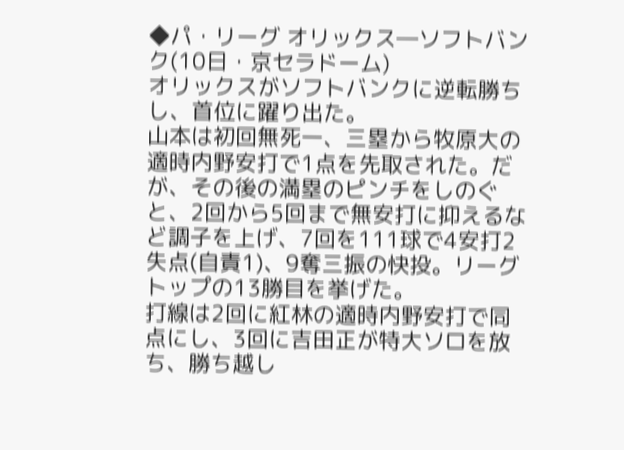◆パ・リーグ オリックス―ソフトバンク(10日・京セラドーム)
オリックスがソフトバンクに逆転勝ちし、首位に躍り出た。
山本は初回無死一、三塁から牧原大の適時内野安打で1点を先取された。だが、その後の満塁のピンチをしのぐと、2回から5回まで無安打に抑えるなど調子を上げ、7回を111球で4安打2失点(自責1)、9奪三振の快投。リーグトップの13勝目を挙げた。
打線は2回に紅林の適時内野安打で同点にし、3回に吉田正が特大ソロを放ち、勝ち越し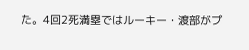た。4回2死満塁ではルーキー・渡部がプ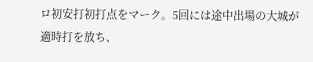ロ初安打初打点をマーク。5回には途中出場の大城が適時打を放ち、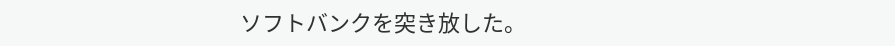ソフトバンクを突き放した。